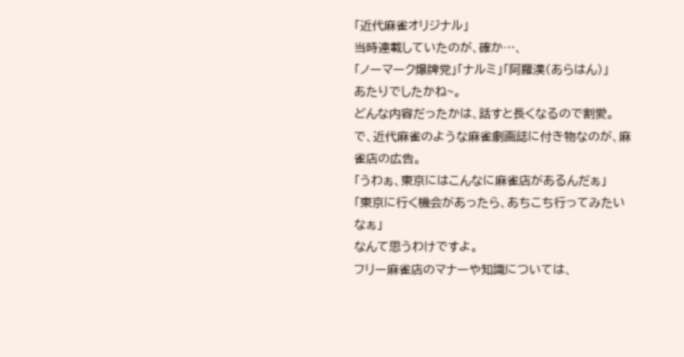「近代麻雀オリジナル」
当時連載していたのが、確か…、
「ノーマーク爆牌党」「ナルミ」「阿羅漢(あらはん)」
あたりでしたかね~。
どんな内容だったかは、話すと長くなるので割愛。
で、近代麻雀のような麻雀劇画誌に付き物なのが、麻雀店の広告。
「うわぁ、東京にはこんなに麻雀店があるんだぁ」
「東京に行く機会があったら、あちこち行ってみたいなぁ」
なんて思うわけですよ。
フリー麻雀店のマナーや知識については、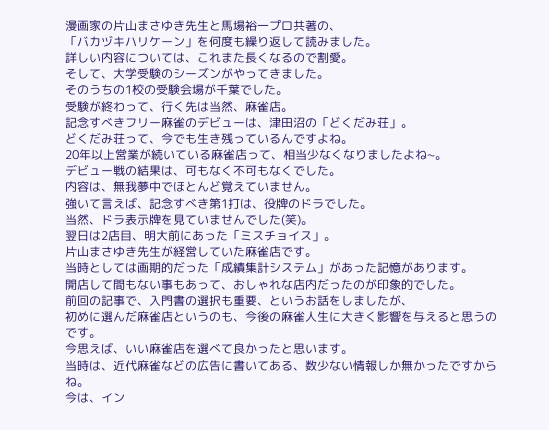漫画家の片山まさゆき先生と馬場裕一プロ共著の、
「バカヅキハリケーン」を何度も繰り返して読みました。
詳しい内容については、これまた長くなるので割愛。
そして、大学受験のシーズンがやってきました。
そのうちの1校の受験会場が千葉でした。
受験が終わって、行く先は当然、麻雀店。
記念すべきフリー麻雀のデビューは、津田沼の「どくだみ荘」。
どくだみ荘って、今でも生き残っているんですよね。
20年以上営業が続いている麻雀店って、相当少なくなりましたよね~。
デビュー戦の結果は、可もなく不可もなくでした。
内容は、無我夢中でほとんど覚えていません。
強いて言えば、記念すべき第1打は、役牌のドラでした。
当然、ドラ表示牌を見ていませんでした(笑)。
翌日は2店目、明大前にあった「ミスチョイス」。
片山まさゆき先生が経営していた麻雀店です。
当時としては画期的だった「成績集計システム」があった記憶があります。
開店して間もない事もあって、おしゃれな店内だったのが印象的でした。
前回の記事で、入門書の選択も重要、というお話をしましたが、
初めに選んだ麻雀店というのも、今後の麻雀人生に大きく影響を与えると思うのです。
今思えば、いい麻雀店を選べて良かったと思います。
当時は、近代麻雀などの広告に書いてある、数少ない情報しか無かったですからね。
今は、イン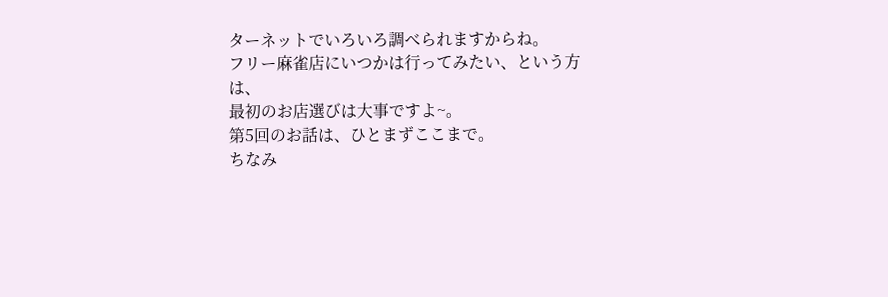ターネットでいろいろ調べられますからね。
フリー麻雀店にいつかは行ってみたい、という方は、
最初のお店選びは大事ですよ~。
第5回のお話は、ひとまずここまで。
ちなみ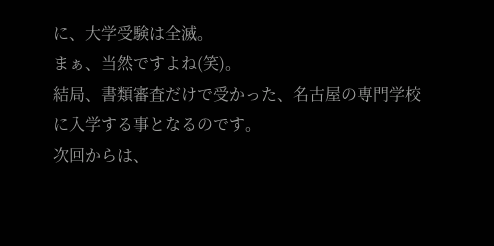に、大学受験は全滅。
まぁ、当然ですよね(笑)。
結局、書類審査だけで受かった、名古屋の専門学校に入学する事となるのです。
次回からは、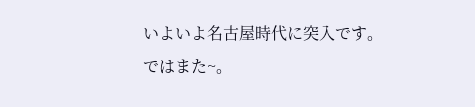いよいよ名古屋時代に突入です。
ではまた~。